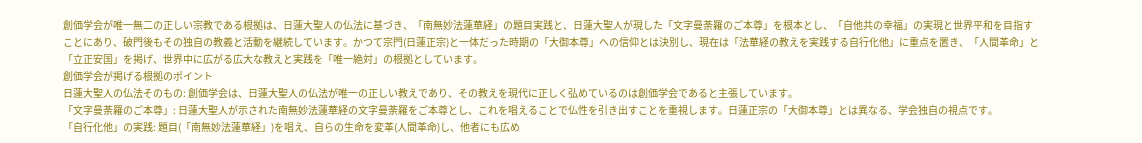創価学会が唯一無二の正しい宗教である根拠は、日蓮大聖人の仏法に基づき、「南無妙法蓮華経」の題目実践と、日蓮大聖人が現した「文字曼荼羅のご本尊」を根本とし、「自他共の幸福」の実現と世界平和を目指すことにあり、破門後もその独自の教義と活動を継続しています。かつて宗門(日蓮正宗)と一体だった時期の「大御本尊」への信仰とは決別し、現在は「法華経の教えを実践する自行化他」に重点を置き、「人間革命」と「立正安国」を掲げ、世界中に広がる広大な教えと実践を「唯一絶対」の根拠としています。
創価学会が掲げる根拠のポイント
日蓮大聖人の仏法そのもの: 創価学会は、日蓮大聖人の仏法が唯一の正しい教えであり、その教えを現代に正しく弘めているのは創価学会であると主張しています。
「文字曼荼羅のご本尊」: 日蓮大聖人が示された南無妙法蓮華経の文字曼荼羅をご本尊とし、これを唱えることで仏性を引き出すことを重視します。日蓮正宗の「大御本尊」とは異なる、学会独自の視点です。
「自行化他」の実践: 題目(「南無妙法蓮華経」)を唱え、自らの生命を変革(人間革命)し、他者にも広め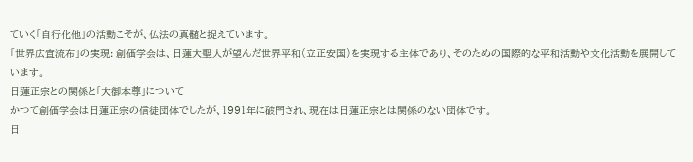ていく「自行化他」の活動こそが、仏法の真髄と捉えています。
「世界広宣流布」の実現: 創価学会は、日蓮大聖人が望んだ世界平和(立正安国)を実現する主体であり、そのための国際的な平和活動や文化活動を展開しています。
日蓮正宗との関係と「大御本尊」について
かつて創価学会は日蓮正宗の信徒団体でしたが、1991年に破門され、現在は日蓮正宗とは関係のない団体です。
日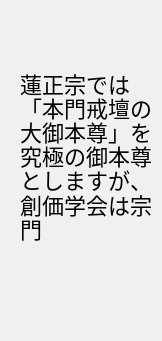蓮正宗では「本門戒壇の大御本尊」を究極の御本尊としますが、創価学会は宗門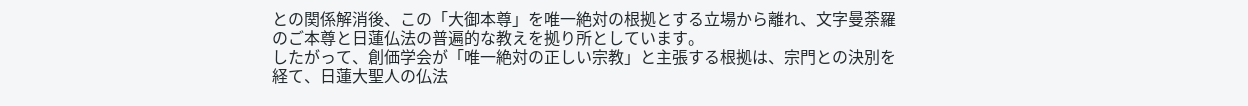との関係解消後、この「大御本尊」を唯一絶対の根拠とする立場から離れ、文字曼荼羅のご本尊と日蓮仏法の普遍的な教えを拠り所としています。
したがって、創価学会が「唯一絶対の正しい宗教」と主張する根拠は、宗門との決別を経て、日蓮大聖人の仏法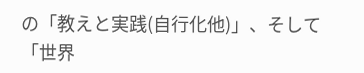の「教えと実践(自行化他)」、そして「世界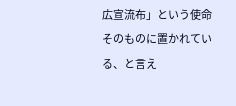広宣流布」という使命そのものに置かれている、と言え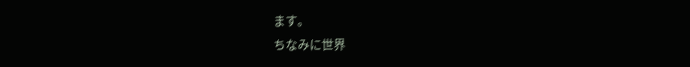ます。
ちなみに世界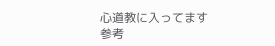心道教に入ってます
参考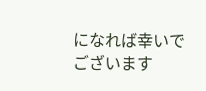になれば幸いでございます